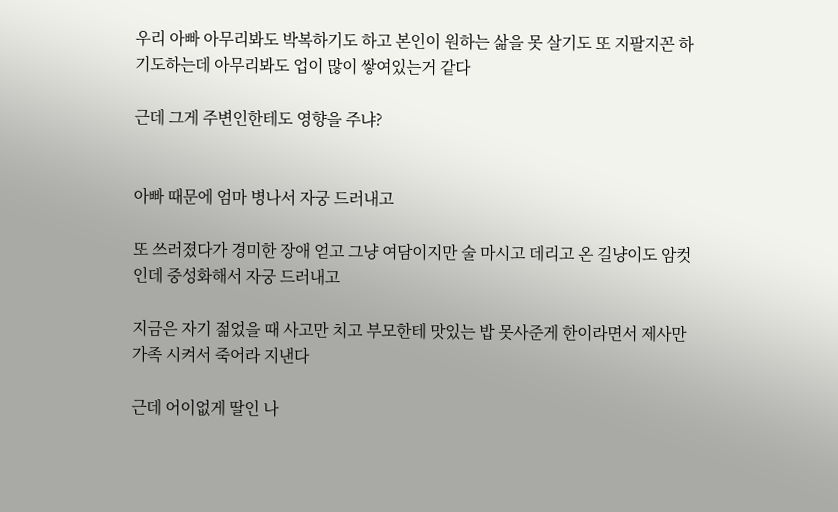우리 아빠 아무리봐도 박복하기도 하고 본인이 원하는 삶을 못 살기도 또 지팔지꼰 하기도하는데 아무리봐도 업이 많이 쌓여있는거 같다

근데 그게 주변인한테도 영향을 주냐?


아빠 때문에 엄마 병나서 자궁 드러내고

또 쓰러졌다가 경미한 장애 얻고 그냥 여담이지만 술 마시고 데리고 온 길냥이도 암컷인데 중성화해서 자궁 드러내고

지금은 자기 젊었을 때 사고만 치고 부모한테 맛있는 밥 못사준게 한이라면서 제사만 가족 시켜서 죽어라 지낸다

근데 어이없게 딸인 나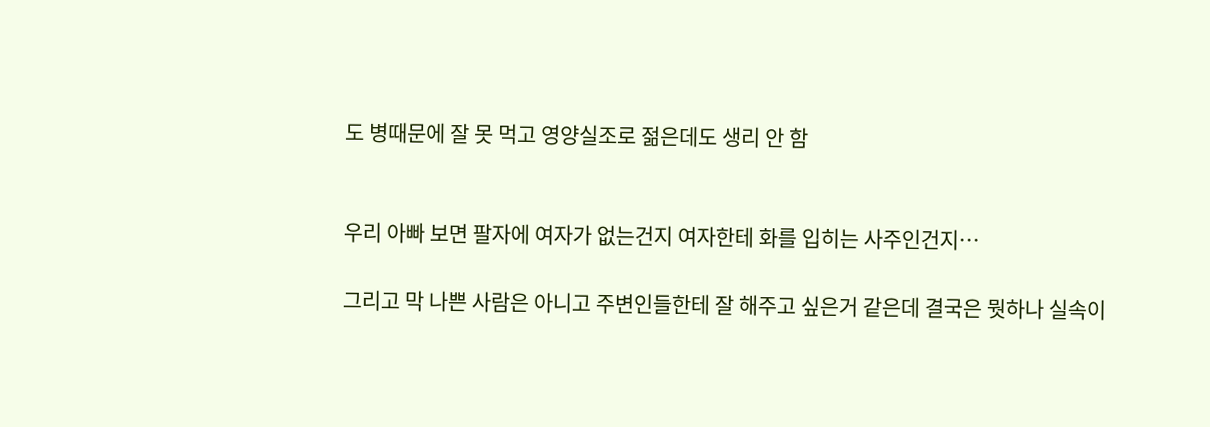도 병때문에 잘 못 먹고 영양실조로 젊은데도 생리 안 함


우리 아빠 보면 팔자에 여자가 없는건지 여자한테 화를 입히는 사주인건지…

그리고 막 나쁜 사람은 아니고 주변인들한테 잘 해주고 싶은거 같은데 결국은 뭣하나 실속이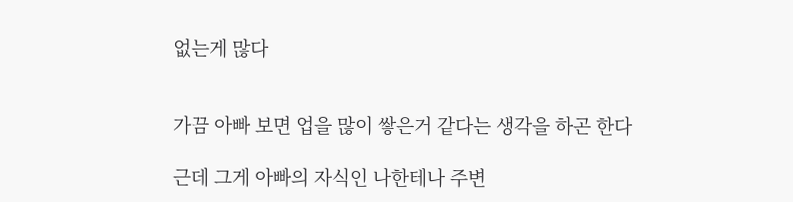없는게 많다


가끔 아빠 보면 업을 많이 쌓은거 같다는 생각을 하곤 한다

근데 그게 아빠의 자식인 나한테나 주변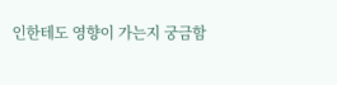인한테도 영향이 가는지 궁금함